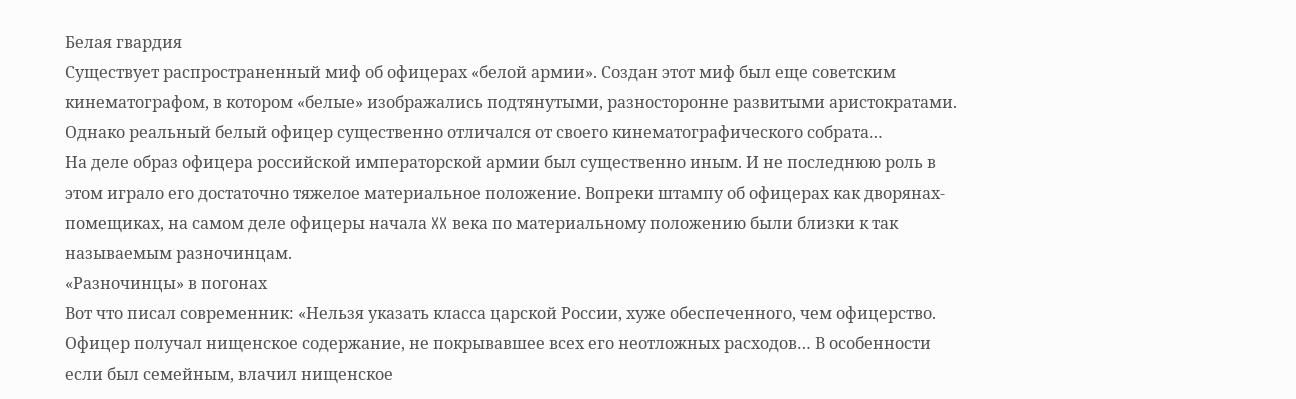Белая гвардия
Существует распространенный миф об офицерах «белой армии». Создан этот миф был еще советским кинематографом, в котором «белые» изображались подтянутыми, разносторонне развитыми аристократами. Однако реальный белый офицер существенно отличался от своего кинематографического собрата…
На деле образ офицера российской императорской армии был существенно иным. И не последнюю роль в этом играло его достаточно тяжелое материальное положение. Вопреки штампу об офицерах как дворянах-помещиках, на самом деле офицеры начала XX века по материальному положению были близки к так называемым разночинцам.
«Разночинцы» в погонах
Вот что писал современник: «Нельзя указать класса царской России, хуже обеспеченного, чем офицерство. Офицер получал нищенское содержание, не покрывавшее всех его неотложных расходов… В особенности если был семейным, влачил нищенское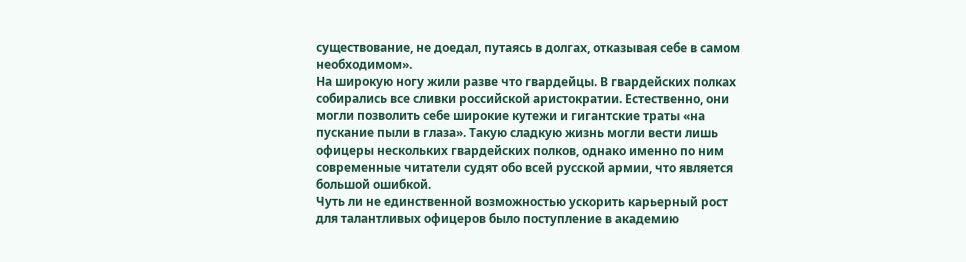существование, не доедал, путаясь в долгах, отказывая себе в самом необходимом».
На широкую ногу жили разве что гвардейцы. В гвардейских полках собирались все сливки российской аристократии. Естественно, они могли позволить себе широкие кутежи и гигантские траты «на пускание пыли в глаза». Такую сладкую жизнь могли вести лишь офицеры нескольких гвардейских полков, однако именно по ним современные читатели судят обо всей русской армии, что является большой ошибкой.
Чуть ли не единственной возможностью ускорить карьерный рост для талантливых офицеров было поступление в академию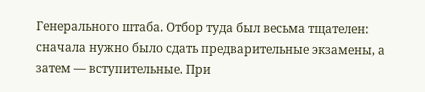Генерального штаба. Отбор туда был весьма тщателен: сначала нужно было сдать предварительные экзамены, а затем — вступительные. При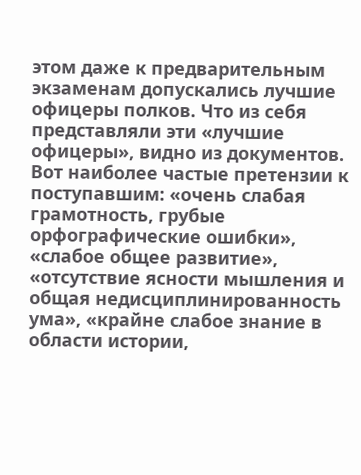этом даже к предварительным экзаменам допускались лучшие офицеры полков. Что из себя представляли эти «лучшие офицеры», видно из документов.
Вот наиболее частые претензии к поступавшим: «очень слабая грамотность, грубые орфографические ошибки», «слабое общее развитие», «отсутствие ясности мышления и общая недисциплинированность ума», «крайне слабое знание в области истории,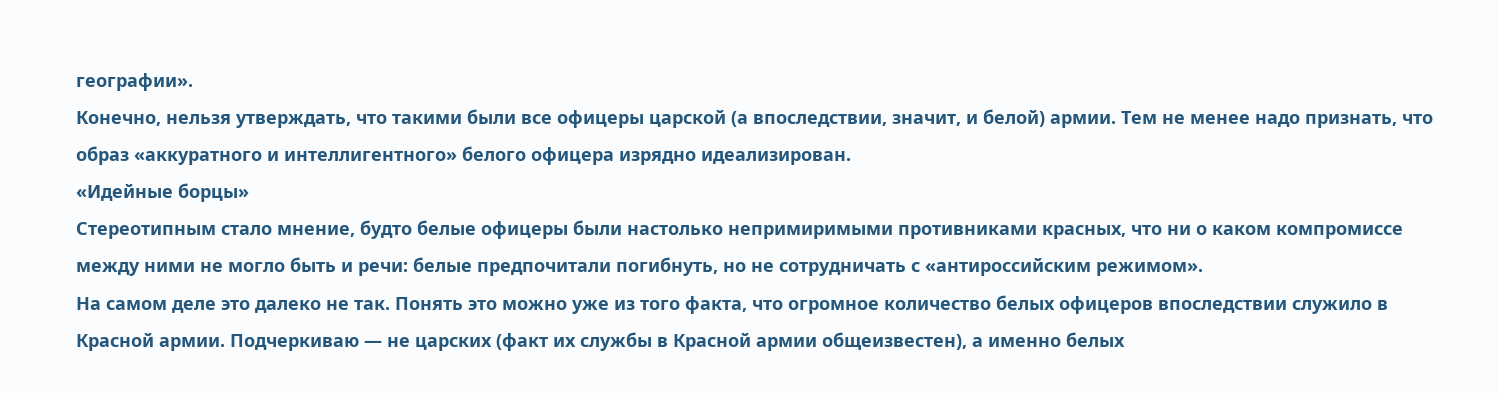географии».
Конечно, нельзя утверждать, что такими были все офицеры царской (а впоследствии, значит, и белой) армии. Тем не менее надо признать, что образ «аккуратного и интеллигентного» белого офицера изрядно идеализирован.
«Идейные борцы»
Стереотипным стало мнение, будто белые офицеры были настолько непримиримыми противниками красных, что ни о каком компромиссе между ними не могло быть и речи: белые предпочитали погибнуть, но не сотрудничать с «антироссийским режимом».
На самом деле это далеко не так. Понять это можно уже из того факта, что огромное количество белых офицеров впоследствии служило в Красной армии. Подчеркиваю — не царских (факт их службы в Красной армии общеизвестен), а именно белых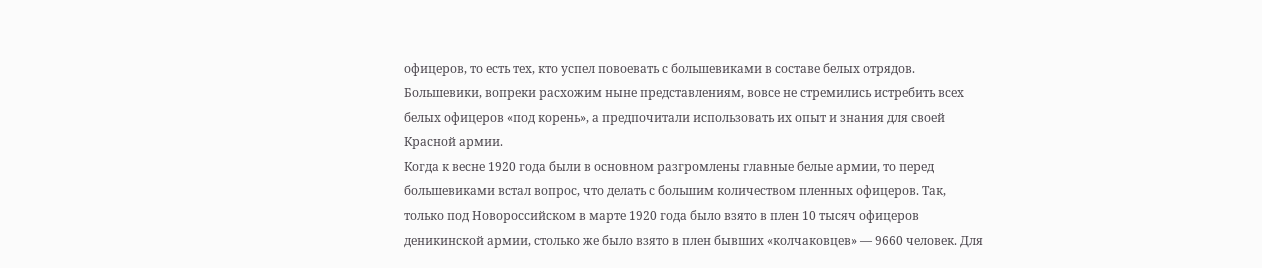офицеров, то есть тех, кто успел повоевать с большевиками в составе белых отрядов. Большевики, вопреки расхожим ныне представлениям, вовсе не стремились истребить всех белых офицеров «под корень», а предпочитали использовать их опыт и знания для своей Красной армии.
Когда к весне 1920 года были в основном разгромлены главные белые армии, то перед большевиками встал вопрос, что делать с большим количеством пленных офицеров. Так, только под Новороссийском в марте 1920 года было взято в плен 10 тысяч офицеров деникинской армии, столько же было взято в плен бывших «колчаковцев» — 9660 человек. Для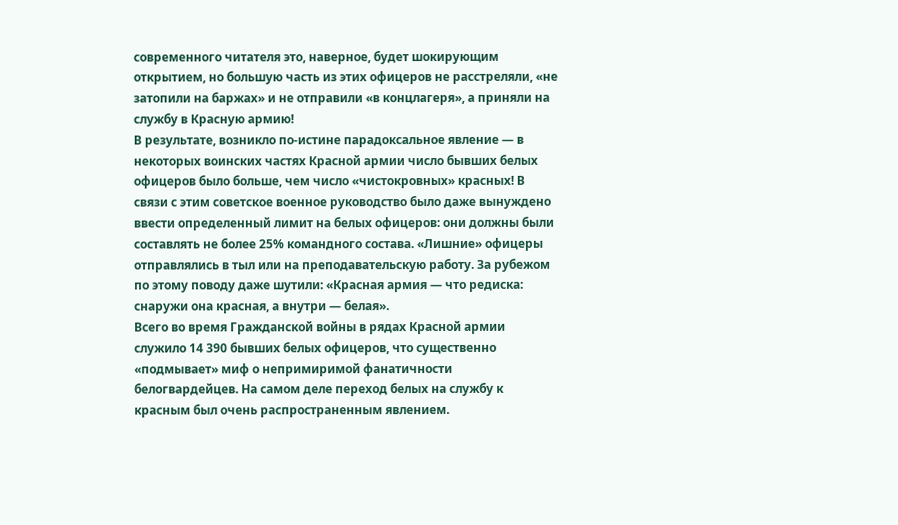современного читателя это, наверное, будет шокирующим открытием, но большую часть из этих офицеров не расстреляли, «не затопили на баржах» и не отправили «в концлагеря», а приняли на службу в Красную армию!
В результате, возникло по-истине парадоксальное явление — в некоторых воинских частях Красной армии число бывших белых офицеров было больше, чем число «чистокровных» красных! В связи с этим советское военное руководство было даже вынуждено ввести определенный лимит на белых офицеров: они должны были составлять не более 25% командного состава. «Лишние» офицеры отправлялись в тыл или на преподавательскую работу. За рубежом по этому поводу даже шутили: «Красная армия — что редиска: снаружи она красная, а внутри — белая».
Всего во время Гражданской войны в рядах Красной армии служило 14 390 бывших белых офицеров, что существенно «подмывает» миф о непримиримой фанатичности белогвардейцев. На самом деле переход белых на службу к красным был очень распространенным явлением.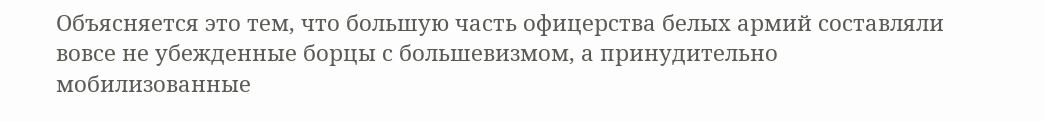Объясняется это тем, что большую часть офицерства белых армий составляли вовсе не убежденные борцы с большевизмом, а принудительно мобилизованные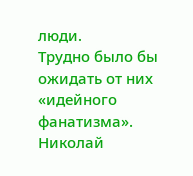люди.
Трудно было бы ожидать от них «идейного фанатизма».
Николай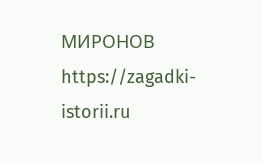МИРОНОВ
https://zagadki-istorii.ru